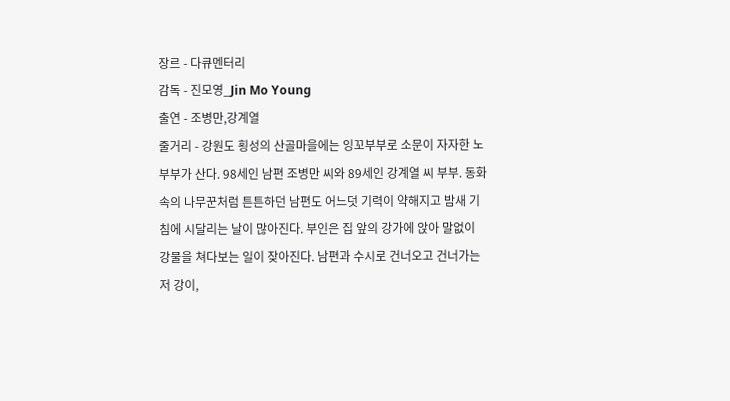장르 - 다큐멘터리
감독 - 진모영_Jin Mo Young
출연 - 조병만,강계열
줄거리 - 강원도 횡성의 산골마을에는 잉꼬부부로 소문이 자자한 노부부가 산다. 98세인 남편 조병만 씨와 89세인 강계열 씨 부부. 동화 속의 나무꾼처럼 튼튼하던 남편도 어느덧 기력이 약해지고 밤새 기침에 시달리는 날이 많아진다. 부인은 집 앞의 강가에 앉아 말없이 강물을 쳐다보는 일이 잦아진다. 남편과 수시로 건너오고 건너가는 저 강이,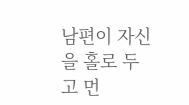남편이 자신을 홀로 두고 먼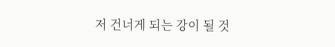저 건너게 되는 강이 될 것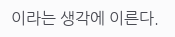이라는 생각에 이른다.